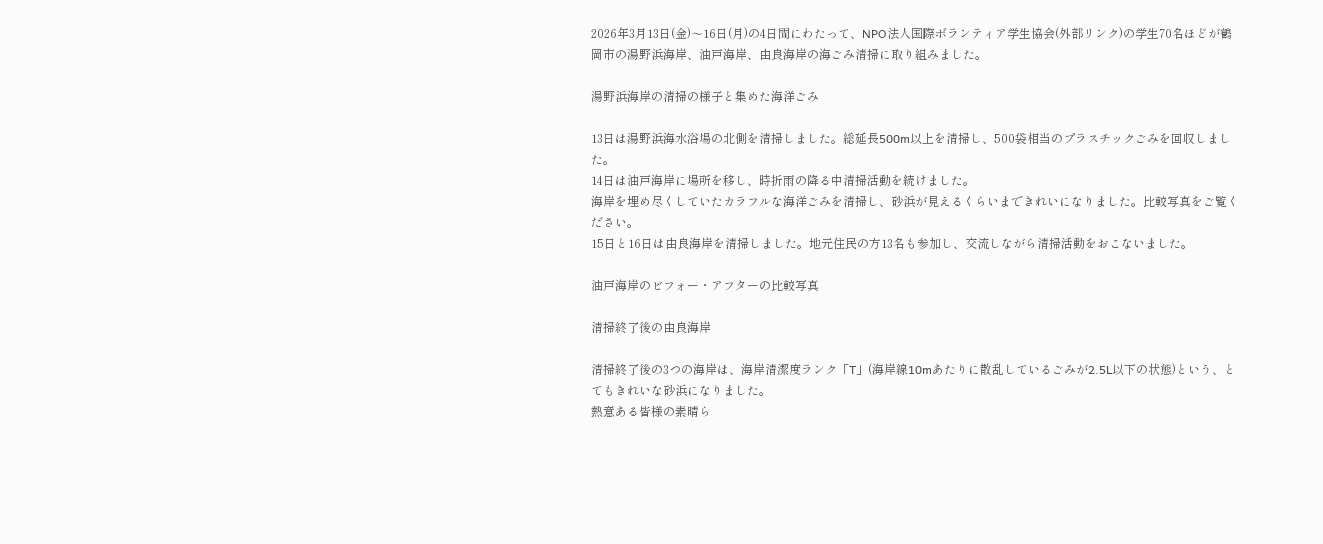2026年3月13日(金)〜16日(月)の4日間にわたって、NPO法人国際ボランティア学生協会(外部リンク)の学生70名ほどが鶴岡市の湯野浜海岸、油戸海岸、由良海岸の海ごみ清掃に取り組みました。

湯野浜海岸の清掃の様子と集めた海洋ごみ

13日は湯野浜海水浴場の北側を清掃しました。総延長500m以上を清掃し、500袋相当のプラスチックごみを回収しました。
14日は油戸海岸に場所を移し、時折雨の降る中清掃活動を続けました。
海岸を埋め尽くしていたカラフルな海洋ごみを清掃し、砂浜が見えるくらいまできれいになりました。比較写真をご覧ください。
15日と16日は由良海岸を清掃しました。地元住民の方13名も参加し、交流しながら清掃活動をおこないました。

油戸海岸のビフォー・アフターの比較写真

清掃終了後の由良海岸

清掃終了後の3つの海岸は、海岸清潔度ランク「T」(海岸線10mあたりに散乱しているごみが2.5L以下の状態)という、とてもきれいな砂浜になりました。
熱意ある皆様の素晴ら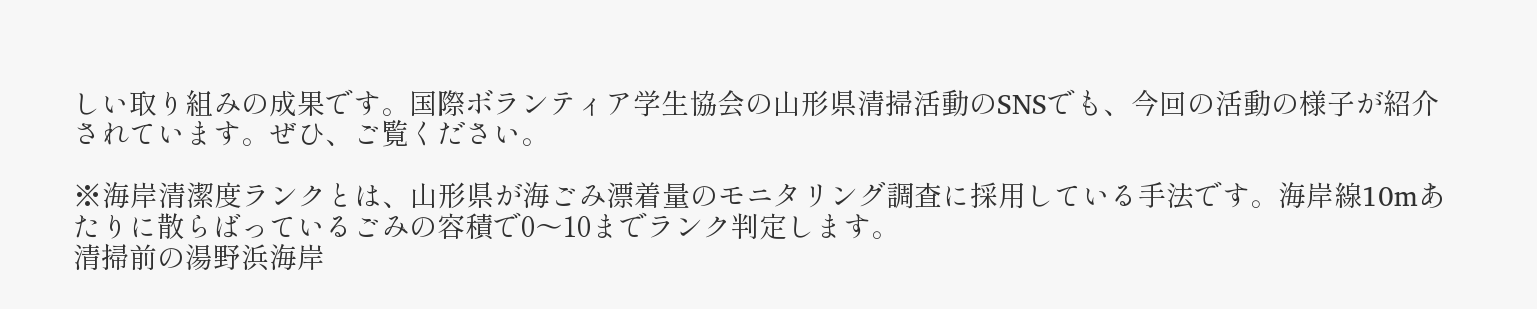しい取り組みの成果です。国際ボランティア学生協会の山形県清掃活動のSNSでも、今回の活動の様子が紹介されています。ぜひ、ご覧ください。

※海岸清潔度ランクとは、山形県が海ごみ漂着量のモニタリング調査に採用している手法です。海岸線10mあたりに散らばっているごみの容積で0〜10までランク判定します。
清掃前の湯野浜海岸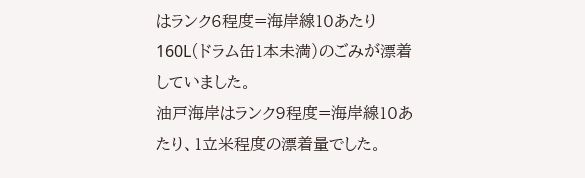はランク6程度=海岸線10あたり160L(ドラム缶1本未満)のごみが漂着していました。
油戸海岸はランク9程度=海岸線10あたり、1立米程度の漂着量でした。